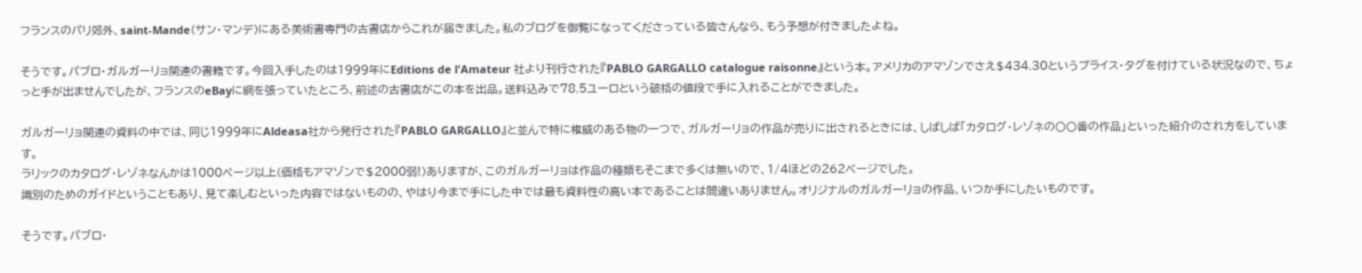フランスのパリ郊外、saint-Mande(サン・マンデ)にある美術書専門の古書店からこれが届きました。私のブログを御覧になってくださっている皆さんなら、もう予想が付きましたよね。

そうです。パブロ・ガルガーリョ関連の書籍です。今回入手したのは1999年にEditions de l'Amateur 社より刊行された『PABLO GARGALLO catalogue raisonne』という本。アメリカのアマゾンでさえ$434.30というプライス・タグを付けている状況なので、ちょっと手が出ませんでしたが、フランスのeBayに網を張っていたところ、前述の古書店がこの本を出品。送料込みで78.5ユーロという破格の値段で手に入れることができました。

ガルガーリョ関連の資料の中では、同じ1999年にAldeasa社から発行された『PABLO GARGALLO』と並んで特に権威のある物の一つで、ガルガーリョの作品が売りに出されるときには、しばしば「カタログ・レゾネの〇〇番の作品」といった紹介のされ方をしています。
ラリックのカタログ・レゾネなんかは1000ページ以上(価格もアマゾンで$2000弱!)ありますが、このガルガーリョは作品の種類もそこまで多くは無いので、1/4ほどの262ページでした。
識別のためのガイドということもあり、見て楽しむといった内容ではないものの、やはり今まで手にした中では最も資料性の高い本であることは間違いありません。オリジナルのガルガーリョの作品、いつか手にしたいものです。

そうです。パブロ・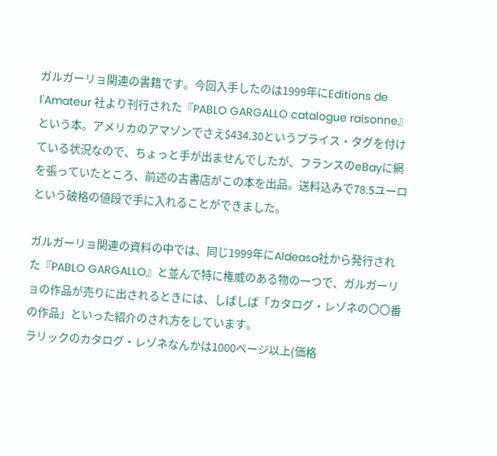ガルガーリョ関連の書籍です。今回入手したのは1999年にEditions de l'Amateur 社より刊行された『PABLO GARGALLO catalogue raisonne』という本。アメリカのアマゾンでさえ$434.30というプライス・タグを付けている状況なので、ちょっと手が出ませんでしたが、フランスのeBayに網を張っていたところ、前述の古書店がこの本を出品。送料込みで78.5ユーロという破格の値段で手に入れることができました。

ガルガーリョ関連の資料の中では、同じ1999年にAldeasa社から発行された『PABLO GARGALLO』と並んで特に権威のある物の一つで、ガルガーリョの作品が売りに出されるときには、しばしば「カタログ・レゾネの〇〇番の作品」といった紹介のされ方をしています。
ラリックのカタログ・レゾネなんかは1000ページ以上(価格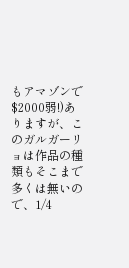もアマゾンで$2000弱!)ありますが、このガルガーリョは作品の種類もそこまで多くは無いので、1/4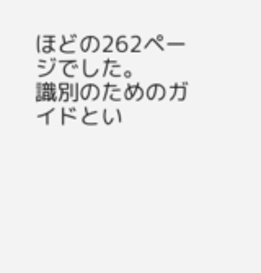ほどの262ページでした。
識別のためのガイドとい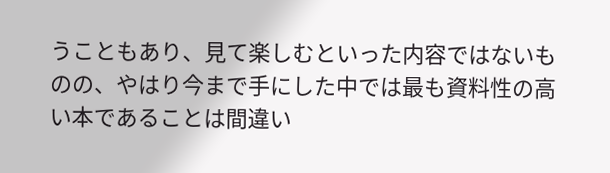うこともあり、見て楽しむといった内容ではないものの、やはり今まで手にした中では最も資料性の高い本であることは間違い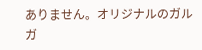ありません。オリジナルのガルガ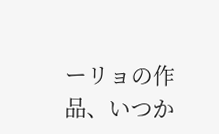ーリョの作品、いつか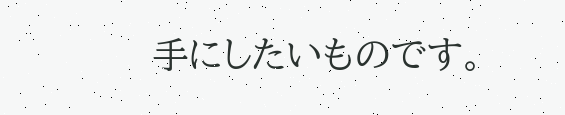手にしたいものです。